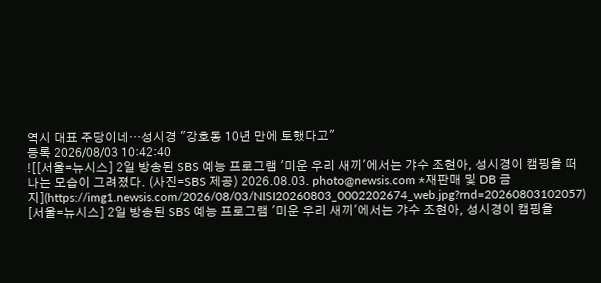역시 대표 주당이네…성시경 "강호동 10년 만에 토했다고"
등록 2026/08/03 10:42:40
![[서울=뉴시스] 2일 방송된 SBS 예능 프로그램 '미운 우리 새끼'에서는 갸수 조현아, 성시경이 캠핑을 떠나는 모습이 그려졌다. (사진=SBS 제공) 2026.08.03. photo@newsis.com *재판매 및 DB 금지](https://img1.newsis.com/2026/08/03/NISI20260803_0002202674_web.jpg?rnd=20260803102057)
[서울=뉴시스] 2일 방송된 SBS 예능 프로그램 '미운 우리 새끼'에서는 갸수 조현아, 성시경이 캠핑을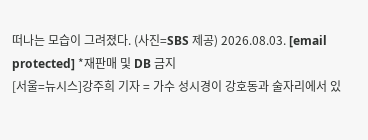떠나는 모습이 그려졌다. (사진=SBS 제공) 2026.08.03. [email protected] *재판매 및 DB 금지
[서울=뉴시스]강주희 기자 = 가수 성시경이 강호동과 술자리에서 있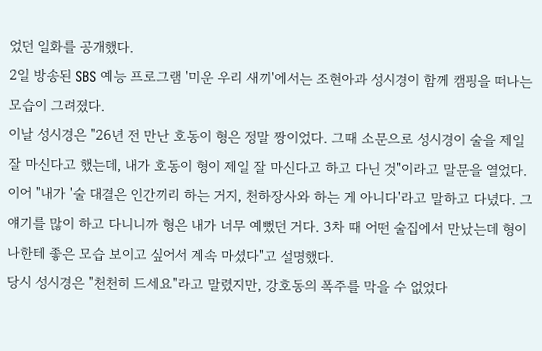었던 일화를 공개했다.
2일 방송된 SBS 예능 프로그램 '미운 우리 새끼'에서는 조현아과 성시경이 함께 캠핑을 떠나는 모습이 그려졌다.
이날 성시경은 "26년 전 만난 호동이 형은 정말 짱이었다. 그때 소문으로 성시경이 술을 제일 잘 마신다고 했는데, 내가 호동이 형이 제일 잘 마신다고 하고 다닌 것"이라고 말문을 열었다.
이어 "내가 '술 대결은 인간끼리 하는 거지, 천하장사와 하는 게 아니다'라고 말하고 다녔다. 그 얘기를 많이 하고 다니니까 형은 내가 너무 예뻤던 거다. 3차 때 어떤 술집에서 만났는데 형이 나한테 좋은 모습 보이고 싶어서 계속 마셨다"고 설명했다.
당시 성시경은 "천천히 드세요"라고 말렸지만, 강호동의 폭주를 막을 수 없었다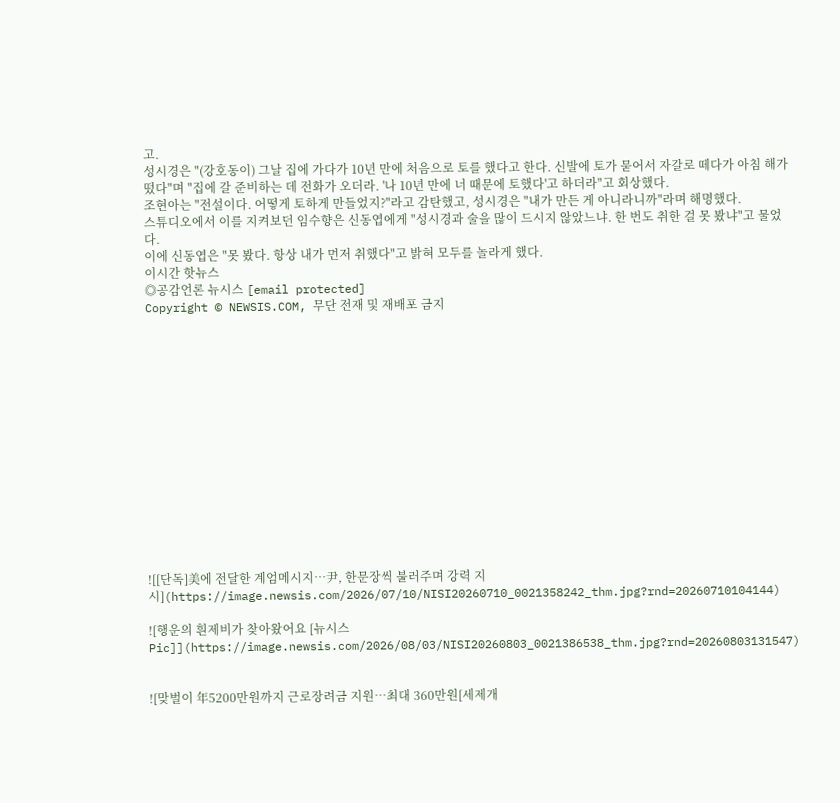고.
성시경은 "(강호동이) 그날 집에 가다가 10년 만에 처음으로 토를 했다고 한다. 신발에 토가 묻어서 자갈로 떼다가 아침 해가 떴다"며 "집에 갈 준비하는 데 전화가 오더라. '나 10년 만에 너 때문에 토했다'고 하더라"고 회상했다.
조현아는 "전설이다. 어떻게 토하게 만들었지?"라고 감탄했고, 성시경은 "내가 만든 게 아니라니까"라며 해명했다.
스튜디오에서 이를 지켜보던 임수향은 신동엽에게 "성시경과 술을 많이 드시지 않았느냐. 한 번도 취한 걸 못 봤냐"고 물었다.
이에 신동엽은 "못 봤다. 항상 내가 먼저 취했다"고 밝혀 모두를 놀라게 했다.
이시간 핫뉴스
◎공감언론 뉴시스 [email protected]
Copyright © NEWSIS.COM, 무단 전재 및 재배포 금지















![[단독]美에 전달한 계엄메시지…尹, 한문장씩 불러주며 강력 지시](https://image.newsis.com/2026/07/10/NISI20260710_0021358242_thm.jpg?rnd=20260710104144)

![행운의 흰제비가 찾아왔어요 [뉴시스Pic]](https://image.newsis.com/2026/08/03/NISI20260803_0021386538_thm.jpg?rnd=20260803131547)


![맞벌이 年5200만원까지 근로장려금 지원…최대 360만원[세제개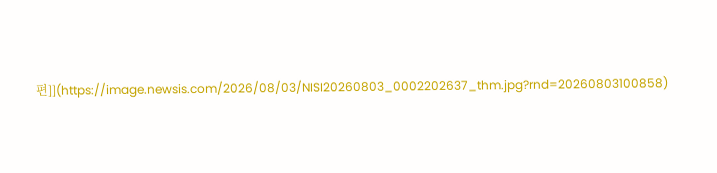편]](https://image.newsis.com/2026/08/03/NISI20260803_0002202637_thm.jpg?rnd=20260803100858)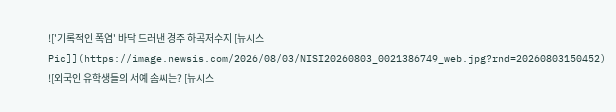!['기록적인 폭염' 바닥 드러낸 경주 하곡저수지 [뉴시스Pic]](https://image.newsis.com/2026/08/03/NISI20260803_0021386749_web.jpg?rnd=20260803150452)
![외국인 유학생들의 서예 솜씨는? [뉴시스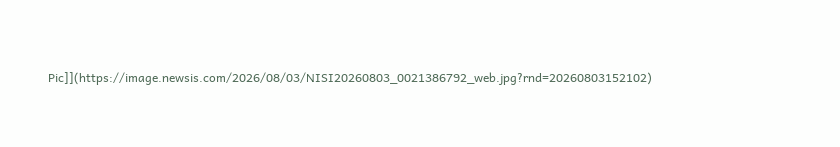Pic]](https://image.newsis.com/2026/08/03/NISI20260803_0021386792_web.jpg?rnd=20260803152102)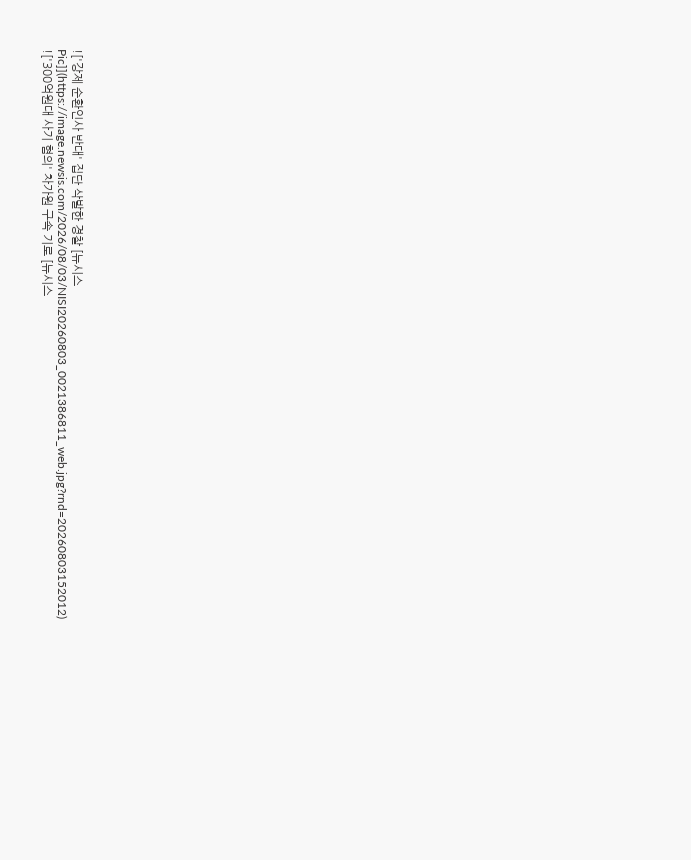!['강제 순환인사 반대' 집단 삭발한 경찰 [뉴시스Pic]](https://image.newsis.com/2026/08/03/NISI20260803_0021386811_web.jpg?rnd=20260803152012)
!['300억원대 사기 혐의' 차가원 구속 기로 [뉴시스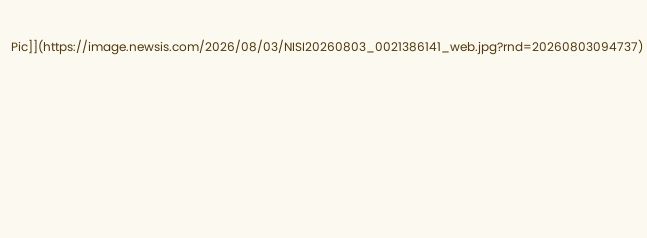Pic]](https://image.newsis.com/2026/08/03/NISI20260803_0021386141_web.jpg?rnd=20260803094737)